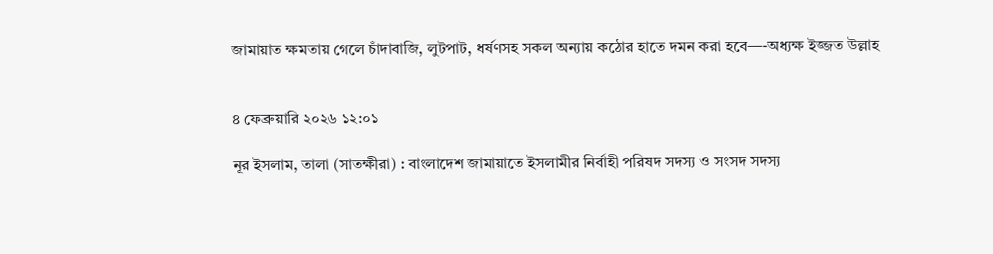জামায়াত ক্ষমতায় গেলে চাঁদাবাজি, লুটপাট, ধর্ষণসহ সকল অন্যায় কঠোর হাতে দমন করা হবে—-অধ্যক্ষ ইজ্জত উল্লাহ


৪ ফেব্রুয়ারি ২০২৬ ১২:০১

নূর ইসলাম, তালা (সাতক্ষীরা) : বাংলাদেশ জামায়াতে ইসলামীর নির্বাহী পরিষদ সদস্য ও সংসদ সদস্য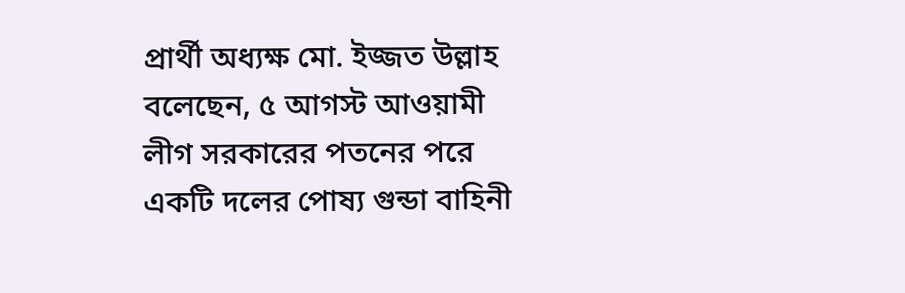প্রার্থী অধ্যক্ষ মো. ইজ্জত উল্লাহ বলেছেন, ৫ আগস্ট আওয়ামী লীগ সরকারের পতনের পরে একটি দলের পোষ্য গুন্ডা বাহিনী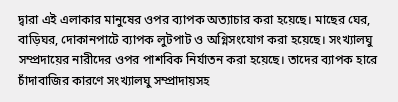দ্বারা এই এলাকার মানুষের ওপর ব্যাপক অত্যাচার করা হয়েছে। মাছের ঘের, বাড়িঘর, দোকানপাটে ব্যাপক লুটপাট ও অগ্নিসংযোগ করা হয়েছে। সংখ্যালঘু সম্প্রদায়ের নারীদের ওপর পাশবিক নির্যাতন করা হয়েছে। তাদের ব্যাপক হারে চাঁদাবাজির কারণে সংখ্যালঘু সম্প্রাদায়সহ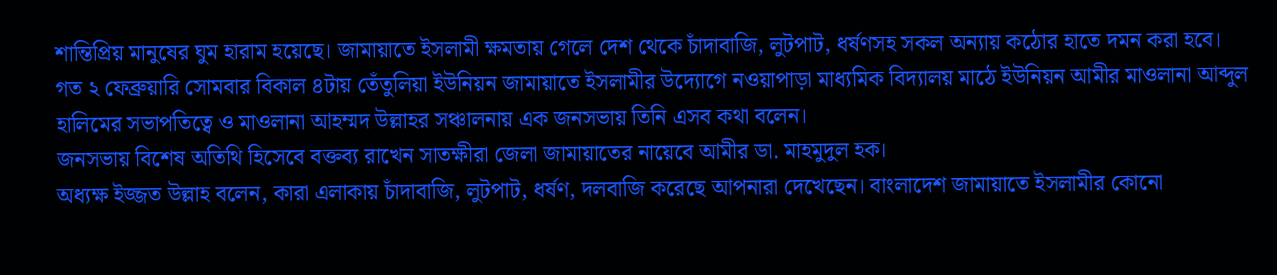শান্তিপ্রিয় মানুষের ঘুম হারাম হয়েছে। জামায়াতে ইসলামী ক্ষমতায় গেলে দেশ থেকে চাঁদাবাজি, লুটপাট, ধর্ষণসহ সকল অন্যায় কঠোর হাতে দমন করা হবে।
গত ২ ফেব্রুয়ারি সোমবার বিকাল ৪টায় তেঁতুলিয়া ইউনিয়ন জামায়াতে ইসলামীর উদ্যোগে নওয়াপাড়া মাধ্যমিক বিদ্যালয় মাঠে ইউনিয়ন আমীর মাওলানা আব্দুল হালিমের সভাপতিত্বে ও মাওলানা আহম্মদ উল্লাহর সঞ্চালনায় এক জনসভায় তিনি এসব কথা বলেন।
জনসভায় বিশেষ অতিথি হিসেবে বক্তব্য রাখেন সাতক্ষীরা জেলা জামায়াতের নায়েবে আমীর ডা. মাহমুদুল হক।
অধ্যক্ষ ইজ্জত উল্লাহ বলেন, কারা এলাকায় চাঁদাবাজি, লুটপাট, ধর্ষণ, দলবাজি করেছে আপনারা দেখেছেন। বাংলাদেশ জামায়াতে ইসলামীর কোনো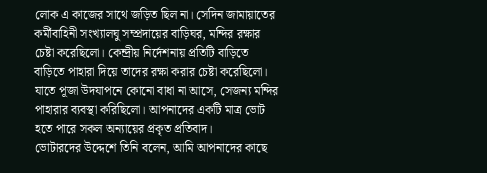লোক এ কাজের সাথে জড়িত ছিল না। সেদিন জামায়াতের কর্মীবাহিনী সংখ্যালঘু সম্প্রদায়ের বাড়িঘর, মন্দির রক্ষার চেষ্টা করেছিলো। কেন্দ্রীয় নির্দেশনায় প্রতিটি বাড়িতে বাড়িতে পাহারা দিয়ে তাদের রক্ষা করার চেষ্টা করেছিলো। যাতে পূজা উদযাপনে কোনো বাধা না আসে, সেজন্য মন্দির পাহারার ব্যবস্থা করিছিলো। আপনাদের একটি মাত্র ভোট হতে পারে সকল অন্যায়ের প্রকৃত প্রতিবাদ।
ভোটারদের উদ্দেশে তিনি বলেন, আমি আপনাদের কাছে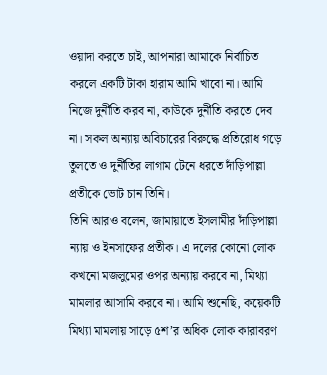ওয়াদা করতে চাই, আপনারা আমাকে নির্বাচিত করলে একটি টাকা হারাম আমি খাবো না। আমি নিজে দুর্নীতি করব না, কাউকে দুর্নীতি করতে দেব না। সকল অন্যায় অবিচারের বিরুদ্ধে প্রতিরোধ গড়ে তুলতে ও দুর্নীতির লাগাম টেনে ধরতে দাঁড়িপাল্লা প্রতীকে ভোট চান তিনি।
তিনি আরও বলেন, জামায়াতে ইসলামীর দাঁড়িপাল্লা ন্যায় ও ইনসাফের প্রতীক। এ দলের কোনো লোক কখনো মজলুমের ওপর অন্যায় করবে না, মিথ্যা মামলার আসামি করবে না। আমি শুনেছি, কয়েকটি মিথ্যা মামলায় সাড়ে ৫শ’র অধিক লোক কারাবরণ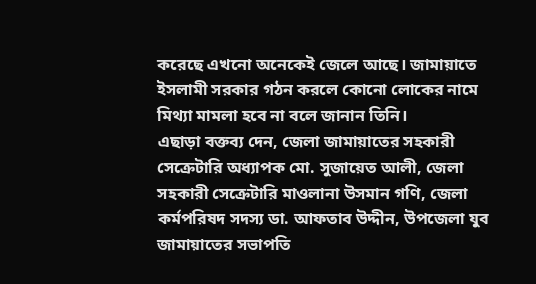করেছে এখনো অনেকেই জেলে আছে। জামায়াতে ইসলামী সরকার গঠন করলে কোনো লোকের নামে মিথ্যা মামলা হবে না বলে জানান তিনি।
এছাড়া বক্তব্য দেন, জেলা জামায়াতের সহকারী সেক্রেটারি অধ্যাপক মো. সুজায়েত আলী, জেলা সহকারী সেক্রেটারি মাওলানা উসমান গণি, জেলা কর্মপরিষদ সদস্য ডা. আফতাব উদ্দীন, উপজেলা যুব জামায়াতের সভাপতি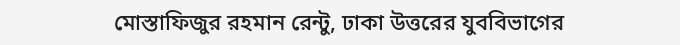মোস্তাফিজুর রহমান রেন্টু, ঢাকা উত্তরের যুববিভাগের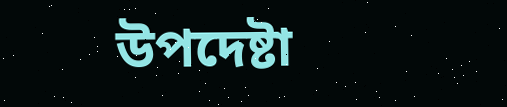উপদেষ্টা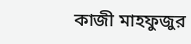কাজী মাহফুজুর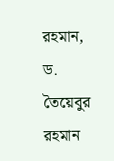রহমান, ড. তৈয়েবুর রহমান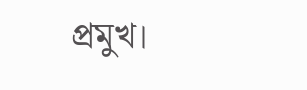প্রমুখ।